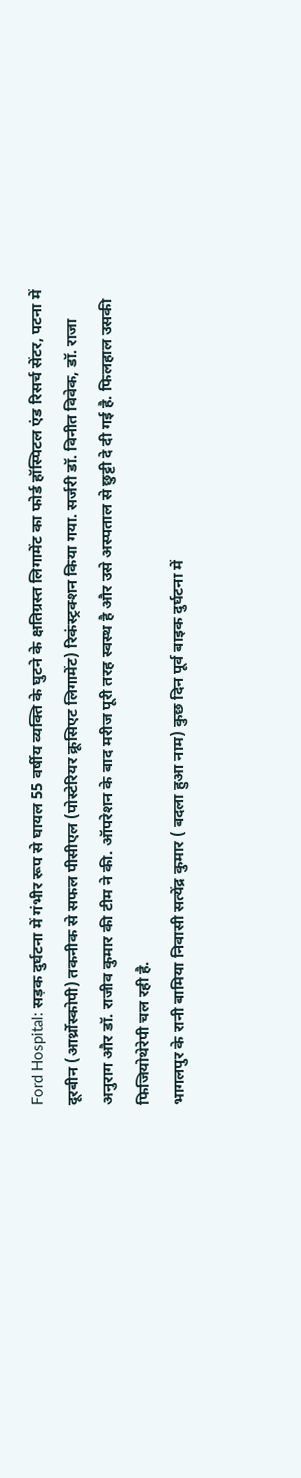Ford Hospital: सड़क दुर्घटना में गंभीर रूप से घायल 55 वर्षीय व्यक्ति के घुटने के क्षतिग्रस्त लिगामेंट का फोर्ड हॉस्पिटल एंड रिसर्च सेंटर, पटना में दूरबीन (आर्थ्रोस्कोपी) तकनीक से सफल पीसीएल (पोस्टेरियर क्रूसिएट लिगामेंट) रिकंस्ट्रक्शन किया गया. सर्जरी डॉ. विनीत विवेक, डॉ. राजा अनुराग और डॉ. राजीव कुमार की टीम ने की. ऑपरेशन के बाद मरीज पूरी तरह स्वस्थ है और उसे अस्पताल से छुट्टी दे दी गई है. फिलहाल उसकी फिजियोथेरेपी चल रही है.
भागलपुर के रानी बामिया निवासी सत्येंद्र कुमार ( बदला हुआ नाम) कुछ दिन पूर्व बाइक दुर्घटना में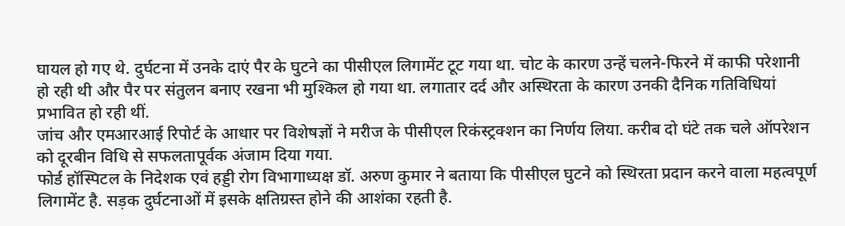घायल हो गए थे. दुर्घटना में उनके दाएं पैर के घुटने का पीसीएल लिगामेंट टूट गया था. चोट के कारण उन्हें चलने-फिरने में काफी परेशानी हो रही थी और पैर पर संतुलन बनाए रखना भी मुश्किल हो गया था. लगातार दर्द और अस्थिरता के कारण उनकी दैनिक गतिविधियां प्रभावित हो रही थीं.
जांच और एमआरआई रिपोर्ट के आधार पर विशेषज्ञों ने मरीज के पीसीएल रिकंस्ट्रक्शन का निर्णय लिया. करीब दो घंटे तक चले ऑपरेशन को दूरबीन विधि से सफलतापूर्वक अंजाम दिया गया.
फोर्ड हॉस्पिटल के निदेशक एवं हड्डी रोग विभागाध्यक्ष डॉ. अरुण कुमार ने बताया कि पीसीएल घुटने को स्थिरता प्रदान करने वाला महत्वपूर्ण लिगामेंट है. सड़क दुर्घटनाओं में इसके क्षतिग्रस्त होने की आशंका रहती है.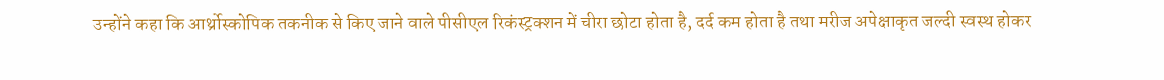उन्होंने कहा कि आर्थ्रोस्कोपिक तकनीक से किए जाने वाले पीसीएल रिकंस्ट्रक्शन में चीरा छोटा होता है, दर्द कम होता है तथा मरीज अपेक्षाकृत जल्दी स्वस्थ होकर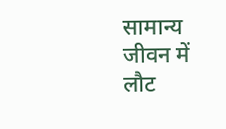सामान्य जीवन में लौट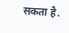सकता है.